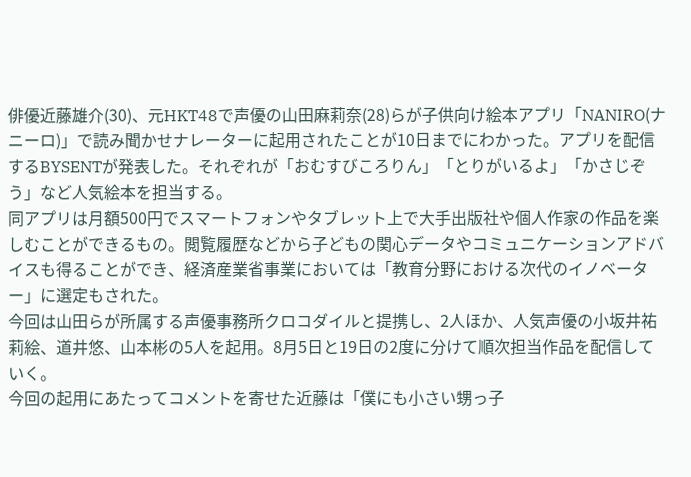俳優近藤雄介(30)、元HKT48で声優の山田麻莉奈(28)らが子供向け絵本アプリ「NANIRO(ナニーロ)」で読み聞かせナレーターに起用されたことが10日までにわかった。アプリを配信するBYSENTが発表した。それぞれが「おむすびころりん」「とりがいるよ」「かさじぞう」など人気絵本を担当する。
同アプリは月額500円でスマートフォンやタブレット上で大手出版社や個人作家の作品を楽しむことができるもの。閲覧履歴などから子どもの関心データやコミュニケーションアドバイスも得ることができ、経済産業省事業においては「教育分野における次代のイノベーター」に選定もされた。
今回は山田らが所属する声優事務所クロコダイルと提携し、2人ほか、人気声優の小坂井祐莉絵、道井悠、山本彬の5人を起用。8月5日と19日の2度に分けて順次担当作品を配信していく。
今回の起用にあたってコメントを寄せた近藤は「僕にも小さい甥っ子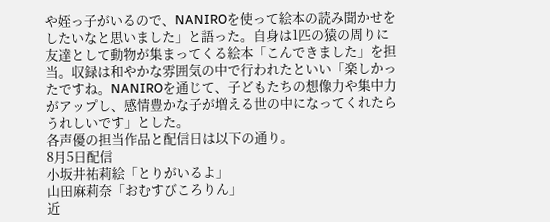や姪っ子がいるので、NANIROを使って絵本の読み聞かせをしたいなと思いました」と語った。自身は1匹の猿の周りに友達として動物が集まってくる絵本「こんできました」を担当。収録は和やかな雰囲気の中で行われたといい「楽しかったですね。NANIROを通じて、子どもたちの想像力や集中力がアップし、感情豊かな子が増える世の中になってくれたらうれしいです」とした。
各声優の担当作品と配信日は以下の通り。
8月5日配信
小坂井祐莉絵「とりがいるよ」
山田麻莉奈「おむすびころりん」
近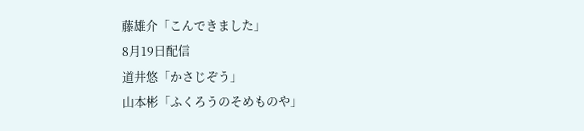藤雄介「こんできました」
8月19日配信
道井悠「かさじぞう」
山本彬「ふくろうのそめものや」